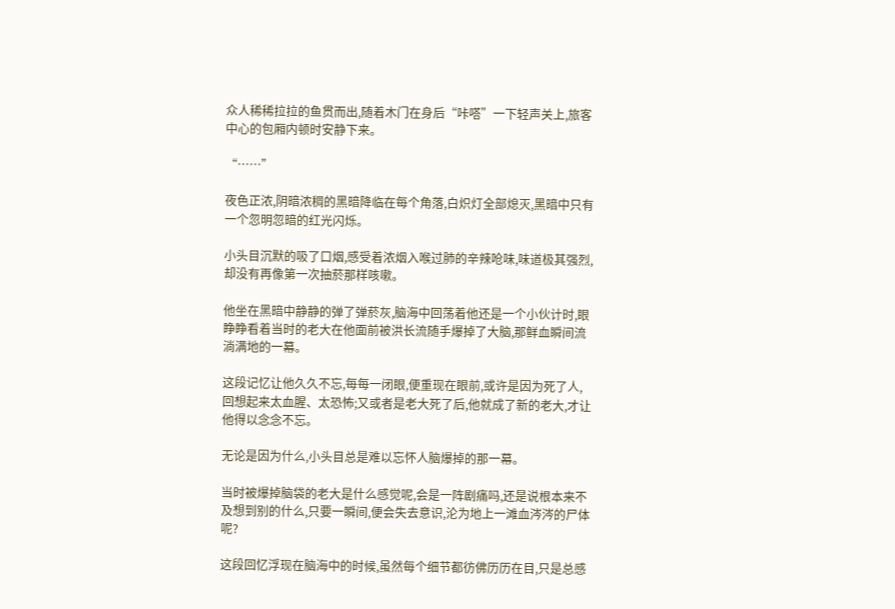众人稀稀拉拉的鱼贯而出,随着木门在身后“咔嗒”一下轻声关上,旅客中心的包厢内顿时安静下来。

“……”

夜色正浓,阴暗浓稠的黑暗降临在每个角落,白炽灯全部熄灭,黑暗中只有一个忽明忽暗的红光闪烁。

小头目沉默的吸了口烟,感受着浓烟入喉过肺的辛辣呛味,味道极其强烈,却没有再像第一次抽菸那样咳嗽。

他坐在黑暗中静静的弹了弹菸灰,脑海中回荡着他还是一个小伙计时,眼睁睁看着当时的老大在他面前被洪长流随手爆掉了大脑,那鲜血瞬间流淌满地的一幕。

这段记忆让他久久不忘,每每一闭眼,便重现在眼前,或许是因为死了人,回想起来太血腥、太恐怖;又或者是老大死了后,他就成了新的老大,才让他得以念念不忘。

无论是因为什么,小头目总是难以忘怀人脑爆掉的那一幕。

当时被爆掉脑袋的老大是什么感觉呢,会是一阵剧痛吗,还是说根本来不及想到别的什么,只要一瞬间,便会失去意识,沦为地上一滩血涔涔的尸体呢?

这段回忆浮现在脑海中的时候,虽然每个细节都彷佛历历在目,只是总感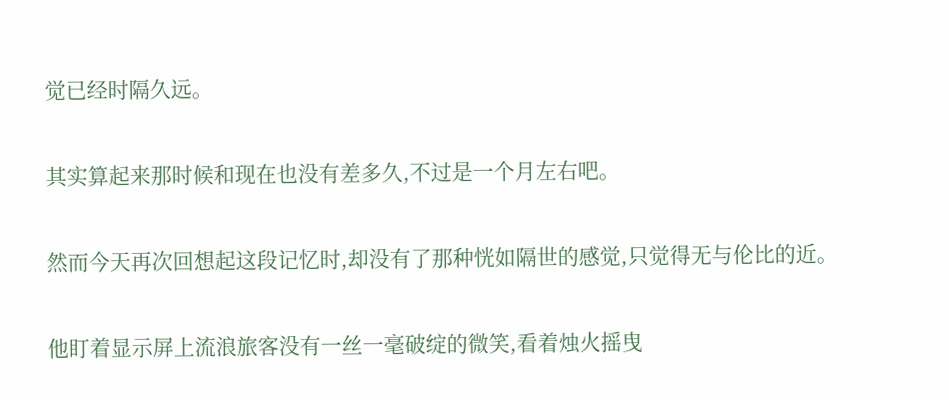觉已经时隔久远。

其实算起来那时候和现在也没有差多久,不过是一个月左右吧。

然而今天再次回想起这段记忆时,却没有了那种恍如隔世的感觉,只觉得无与伦比的近。

他盯着显示屏上流浪旅客没有一丝一毫破绽的微笑,看着烛火摇曳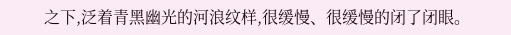之下,泛着青黑幽光的河浪纹样,很缓慢、很缓慢的闭了闭眼。